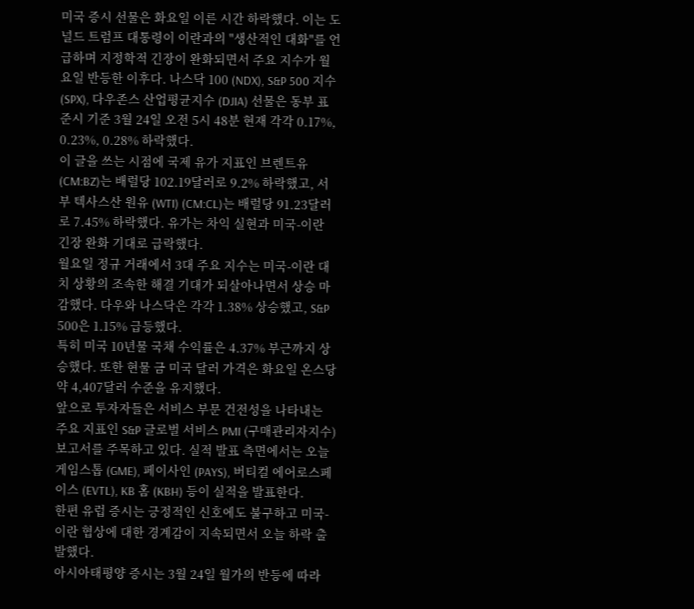미국 증시 선물은 화요일 이른 시간 하락했다. 이는 도널드 트럼프 대통령이 이란과의 "생산적인 대화"를 언급하며 지정학적 긴장이 완화되면서 주요 지수가 월요일 반등한 이후다. 나스닥 100 (NDX), S&P 500 지수 (SPX), 다우존스 산업평균지수 (DJIA) 선물은 동부 표준시 기준 3월 24일 오전 5시 48분 현재 각각 0.17%, 0.23%, 0.28% 하락했다.
이 글을 쓰는 시점에 국제 유가 지표인 브렌트유 (CM:BZ)는 배럴당 102.19달러로 9.2% 하락했고, 서부 텍사스산 원유 (WTI) (CM:CL)는 배럴당 91.23달러로 7.45% 하락했다. 유가는 차익 실현과 미국-이란 긴장 완화 기대로 급락했다.
월요일 정규 거래에서 3대 주요 지수는 미국-이란 대치 상황의 조속한 해결 기대가 되살아나면서 상승 마감했다. 다우와 나스닥은 각각 1.38% 상승했고, S&P 500은 1.15% 급등했다.
특히 미국 10년물 국채 수익률은 4.37% 부근까지 상승했다. 또한 현물 금 미국 달러 가격은 화요일 온스당 약 4,407달러 수준을 유지했다.
앞으로 투자자들은 서비스 부문 건전성을 나타내는 주요 지표인 S&P 글로벌 서비스 PMI (구매관리자지수) 보고서를 주목하고 있다. 실적 발표 측면에서는 오늘 게임스톱 (GME), 페이사인 (PAYS), 버티컬 에어로스페이스 (EVTL), KB 홈 (KBH) 등이 실적을 발표한다.
한편 유럽 증시는 긍정적인 신호에도 불구하고 미국-이란 협상에 대한 경계감이 지속되면서 오늘 하락 출발했다.
아시아태평양 증시는 3월 24일 월가의 반등에 따라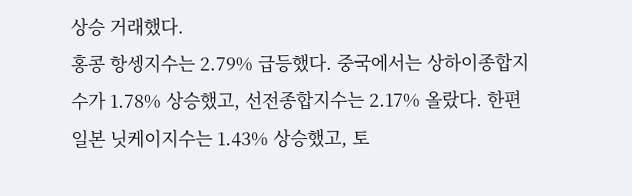상승 거래했다.
홍콩 항셍지수는 2.79% 급등했다. 중국에서는 상하이종합지수가 1.78% 상승했고, 선전종합지수는 2.17% 올랐다. 한편 일본 닛케이지수는 1.43% 상승했고, 토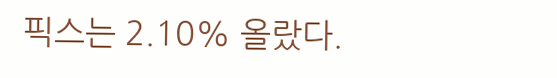픽스는 2.10% 올랐다.